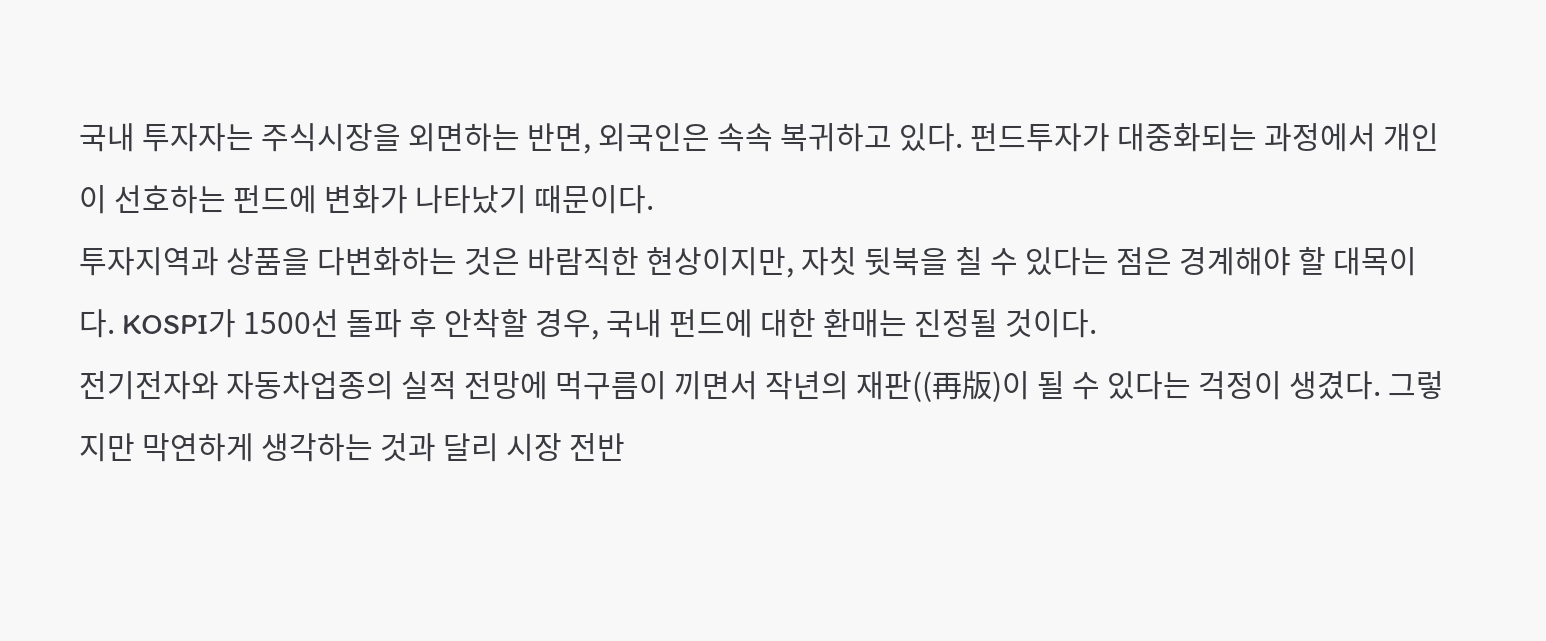국내 투자자는 주식시장을 외면하는 반면, 외국인은 속속 복귀하고 있다. 펀드투자가 대중화되는 과정에서 개인이 선호하는 펀드에 변화가 나타났기 때문이다.
투자지역과 상품을 다변화하는 것은 바람직한 현상이지만, 자칫 뒷북을 칠 수 있다는 점은 경계해야 할 대목이다. KOSPI가 1500선 돌파 후 안착할 경우, 국내 펀드에 대한 환매는 진정될 것이다.
전기전자와 자동차업종의 실적 전망에 먹구름이 끼면서 작년의 재판((再版)이 될 수 있다는 걱정이 생겼다. 그렇지만 막연하게 생각하는 것과 달리 시장 전반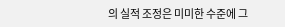의 실적 조정은 미미한 수준에 그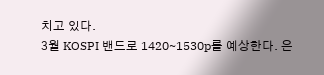치고 있다.
3월 KOSPI 밴드로 1420~1530p를 예상한다. 은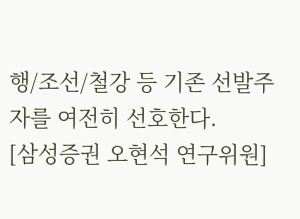행/조선/철강 등 기존 선발주자를 여전히 선호한다.
[삼성증권 오현석 연구위원]